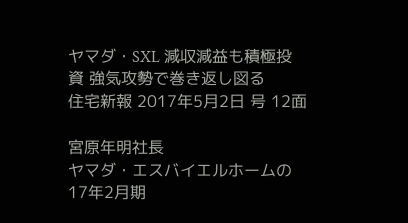ヤマダ・SXL 減収減益も積極投資 強気攻勢で巻き返し図る
住宅新報 2017年5月2日 号 12面

宮原年明社長
ヤマダ・エスバイエルホームの17年2月期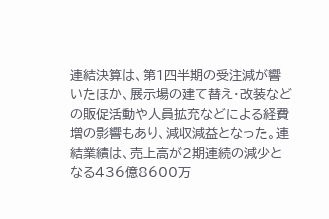連結決算は、第1四半期の受注減が響いたほか、展示場の建て替え・改装などの販促活動や人員拡充などによる経費増の影響もあり、減収減益となった。連結業績は、売上高が2期連続の減少となる436億8600万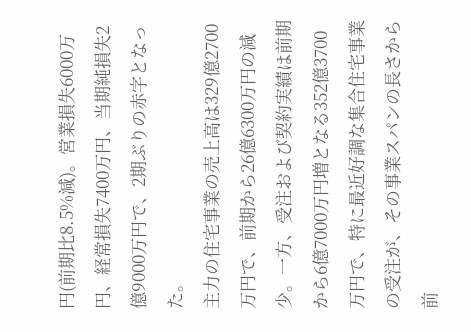円(前期比8.5%減)。営業損失6000万円、経常損失7400万円、当期純損失2億9000万円で、2期ぶりの赤字となった。
主力の住宅事業の売上高は329億2700万円で、前期から26億6300万円の減少。一方、受注および契約実績は前期から6億7000万円増となる352億3700万円で、特に最近好調な集合住宅事業の受注が、その事業スパンの長さから前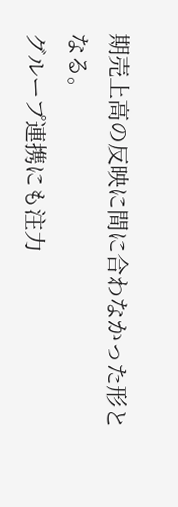期売上高の反映に間に合わなかった形となる。
グループ連携にも注力